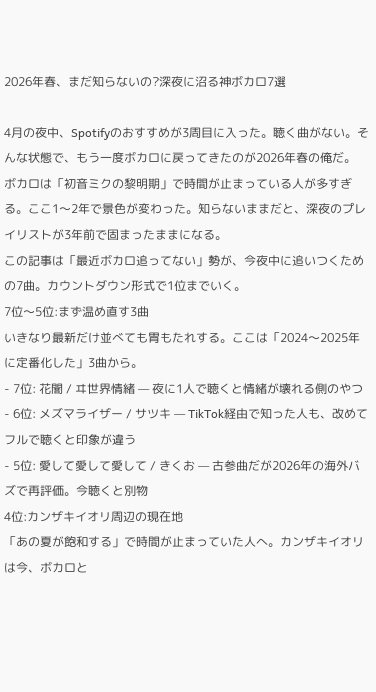2026年春、まだ知らないの?深夜に沼る神ボカロ7選

4月の夜中、Spotifyのおすすめが3周目に入った。聴く曲がない。そんな状態で、もう一度ボカロに戻ってきたのが2026年春の俺だ。
ボカロは「初音ミクの黎明期」で時間が止まっている人が多すぎる。ここ1〜2年で景色が変わった。知らないままだと、深夜のプレイリストが3年前で固まったままになる。
この記事は「最近ボカロ追ってない」勢が、今夜中に追いつくための7曲。カウントダウン形式で1位までいく。
7位〜5位:まず温め直す3曲
いきなり最新だけ並べても胃もたれする。ここは「2024〜2025年に定番化した」3曲から。
- 7位: 花闇 / ヰ世界情緒 — 夜に1人で聴くと情緒が壊れる側のやつ
- 6位: メズマライザー / サツキ — TikTok経由で知った人も、改めてフルで聴くと印象が違う
- 5位: 愛して愛して愛して / きくお — 古参曲だが2026年の海外バズで再評価。今聴くと別物
4位:カンザキイオリ周辺の現在地
「あの夏が飽和する」で時間が止まっていた人へ。カンザキイオリは今、ボカロと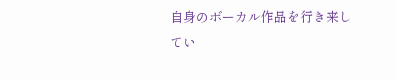自身のボーカル作品を行き来してい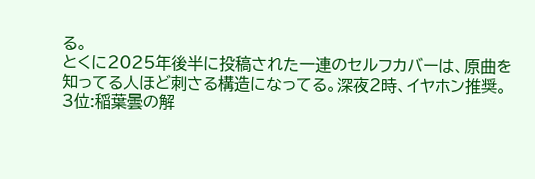る。
とくに2025年後半に投稿された一連のセルフカバーは、原曲を知ってる人ほど刺さる構造になってる。深夜2時、イヤホン推奨。
3位:稲葉曇の解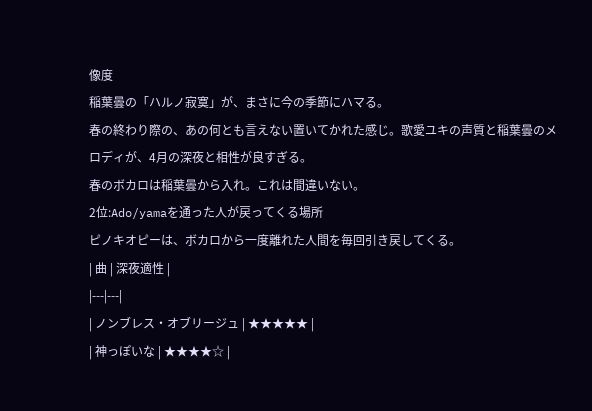像度
稲葉曇の「ハルノ寂寞」が、まさに今の季節にハマる。
春の終わり際の、あの何とも言えない置いてかれた感じ。歌愛ユキの声質と稲葉曇のメロディが、4月の深夜と相性が良すぎる。
春のボカロは稲葉曇から入れ。これは間違いない。
2位:Ado/yamaを通った人が戻ってくる場所
ピノキオピーは、ボカロから一度離れた人間を毎回引き戻してくる。
| 曲 | 深夜適性 |
|---|---|
| ノンブレス・オブリージュ | ★★★★★ |
| 神っぽいな | ★★★★☆ |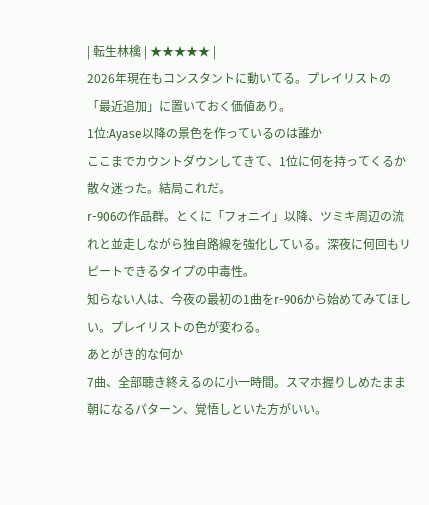| 転生林檎 | ★★★★★ |
2026年現在もコンスタントに動いてる。プレイリストの「最近追加」に置いておく価値あり。
1位:Ayase以降の景色を作っているのは誰か
ここまでカウントダウンしてきて、1位に何を持ってくるか散々迷った。結局これだ。
r-906の作品群。とくに「フォニイ」以降、ツミキ周辺の流れと並走しながら独自路線を強化している。深夜に何回もリピートできるタイプの中毒性。
知らない人は、今夜の最初の1曲をr-906から始めてみてほしい。プレイリストの色が変わる。
あとがき的な何か
7曲、全部聴き終えるのに小一時間。スマホ握りしめたまま朝になるパターン、覚悟しといた方がいい。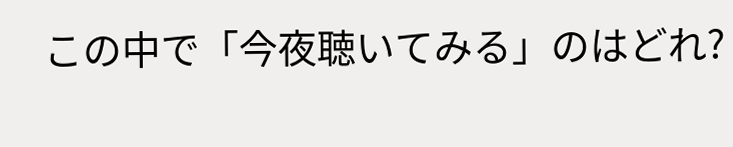この中で「今夜聴いてみる」のはどれ?